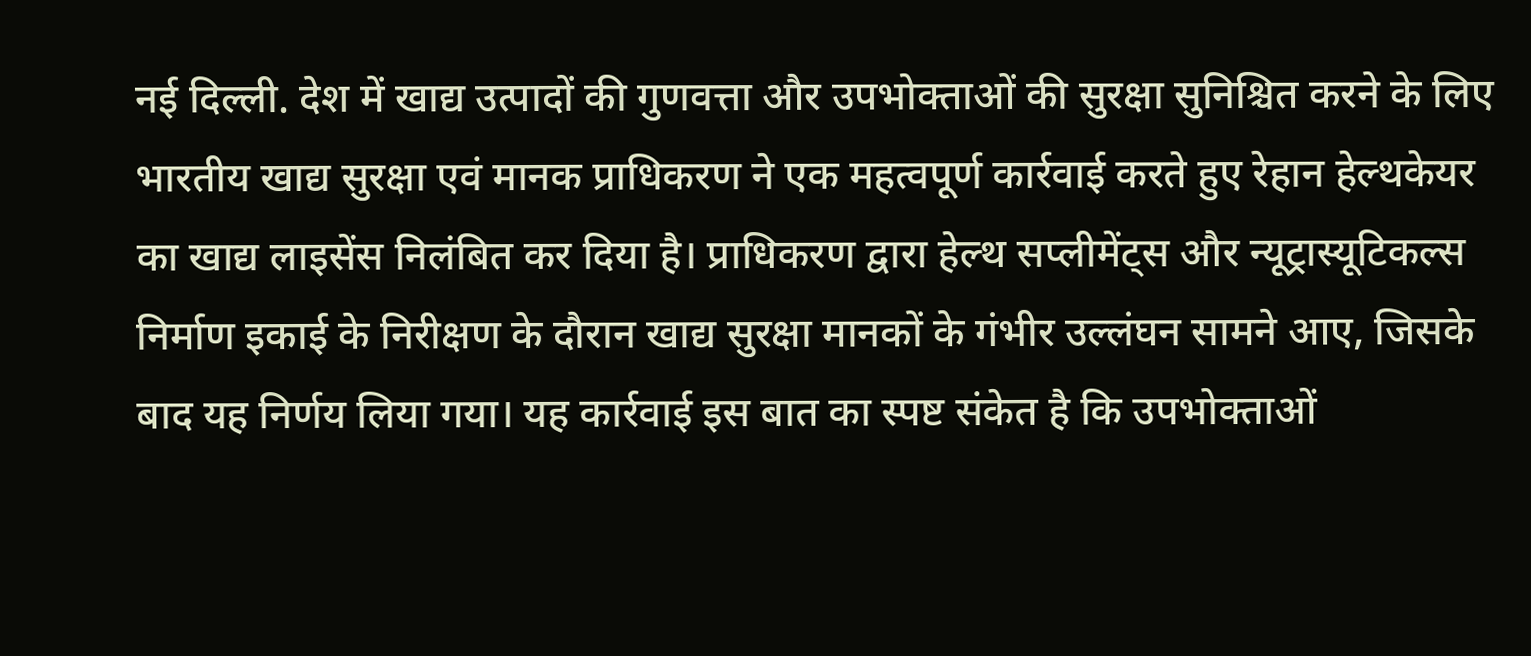नई दिल्ली. देश में खाद्य उत्पादों की गुणवत्ता और उपभोक्ताओं की सुरक्षा सुनिश्चित करने के लिए भारतीय खाद्य सुरक्षा एवं मानक प्राधिकरण ने एक महत्वपूर्ण कार्रवाई करते हुए रेहान हेल्थकेयर का खाद्य लाइसेंस निलंबित कर दिया है। प्राधिकरण द्वारा हेल्थ सप्लीमेंट्स और न्यूट्रास्यूटिकल्स निर्माण इकाई के निरीक्षण के दौरान खाद्य सुरक्षा मानकों के गंभीर उल्लंघन सामने आए, जिसके बाद यह निर्णय लिया गया। यह कार्रवाई इस बात का स्पष्ट संकेत है कि उपभोक्ताओं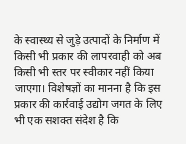के स्वास्थ्य से जुड़े उत्पादों के निर्माण में किसी भी प्रकार की लापरवाही को अब किसी भी स्तर पर स्वीकार नहीं किया जाएगा। विशेषज्ञों का मानना है कि इस प्रकार की कार्रवाई उद्योग जगत के लिए भी एक सशक्त संदेश है कि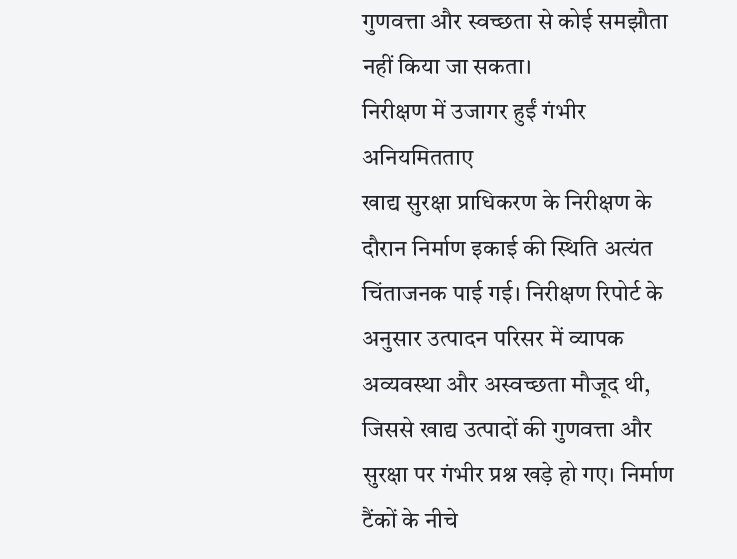गुणवत्ता और स्वच्छता से कोई समझौता नहीं किया जा सकता।
निरीक्षण में उजागर हुईं गंभीर अनियमितताए
खाद्य सुरक्षा प्राधिकरण के निरीक्षण के दौरान निर्माण इकाई की स्थिति अत्यंत चिंताजनक पाई गई। निरीक्षण रिपोर्ट के अनुसार उत्पादन परिसर में व्यापक अव्यवस्था और अस्वच्छता मौजूद थी, जिससे खाद्य उत्पादों की गुणवत्ता और सुरक्षा पर गंभीर प्रश्न खड़े हो गए। निर्माण टैंकों के नीचे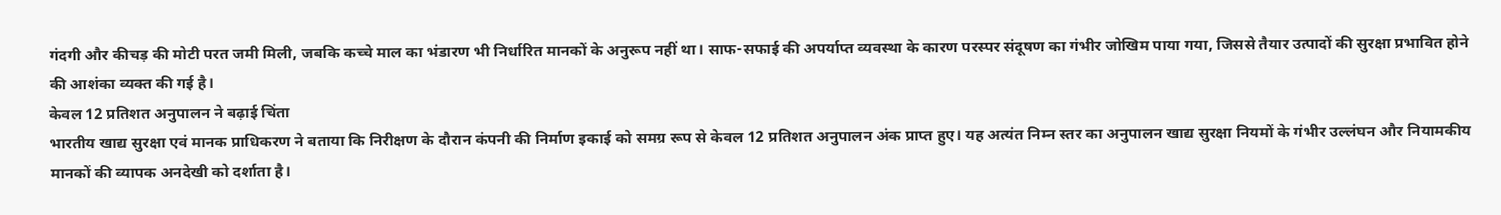गंदगी और कीचड़ की मोटी परत जमी मिली, जबकि कच्चे माल का भंडारण भी निर्धारित मानकों के अनुरूप नहीं था। साफ-सफाई की अपर्याप्त व्यवस्था के कारण परस्पर संदूषण का गंभीर जोखिम पाया गया, जिससे तैयार उत्पादों की सुरक्षा प्रभावित होने की आशंका व्यक्त की गई है।
केवल 12 प्रतिशत अनुपालन ने बढ़ाई चिंता
भारतीय खाद्य सुरक्षा एवं मानक प्राधिकरण ने बताया कि निरीक्षण के दौरान कंपनी की निर्माण इकाई को समग्र रूप से केवल 12 प्रतिशत अनुपालन अंक प्राप्त हुए। यह अत्यंत निम्न स्तर का अनुपालन खाद्य सुरक्षा नियमों के गंभीर उल्लंघन और नियामकीय मानकों की व्यापक अनदेखी को दर्शाता है।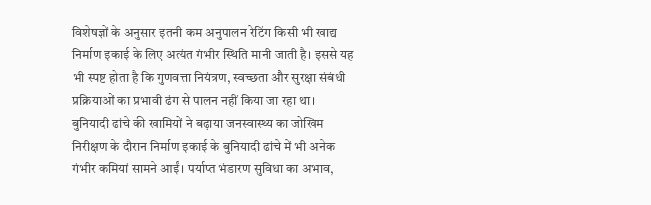विशेषज्ञों के अनुसार इतनी कम अनुपालन रेटिंग किसी भी खाद्य निर्माण इकाई के लिए अत्यंत गंभीर स्थिति मानी जाती है। इससे यह भी स्पष्ट होता है कि गुणवत्ता नियंत्रण, स्वच्छता और सुरक्षा संबंधी प्रक्रियाओं का प्रभावी ढंग से पालन नहीं किया जा रहा था।
बुनियादी ढांचे की खामियों ने बढ़ाया जनस्वास्थ्य का जोखिम
निरीक्षण के दौरान निर्माण इकाई के बुनियादी ढांचे में भी अनेक गंभीर कमियां सामने आईं। पर्याप्त भंडारण सुविधा का अभाव,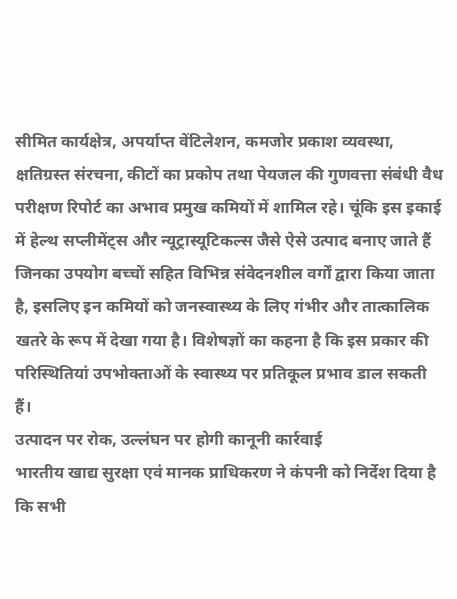सीमित कार्यक्षेत्र, अपर्याप्त वेंटिलेशन, कमजोर प्रकाश व्यवस्था, क्षतिग्रस्त संरचना, कीटों का प्रकोप तथा पेयजल की गुणवत्ता संबंधी वैध परीक्षण रिपोर्ट का अभाव प्रमुख कमियों में शामिल रहे। चूंकि इस इकाई में हेल्थ सप्लीमेंट्स और न्यूट्रास्यूटिकल्स जैसे ऐसे उत्पाद बनाए जाते हैं जिनका उपयोग बच्चों सहित विभिन्न संवेदनशील वर्गों द्वारा किया जाता है, इसलिए इन कमियों को जनस्वास्थ्य के लिए गंभीर और तात्कालिक खतरे के रूप में देखा गया है। विशेषज्ञों का कहना है कि इस प्रकार की परिस्थितियां उपभोक्ताओं के स्वास्थ्य पर प्रतिकूल प्रभाव डाल सकती हैं।
उत्पादन पर रोक, उल्लंघन पर होगी कानूनी कार्रवाई
भारतीय खाद्य सुरक्षा एवं मानक प्राधिकरण ने कंपनी को निर्देश दिया है कि सभी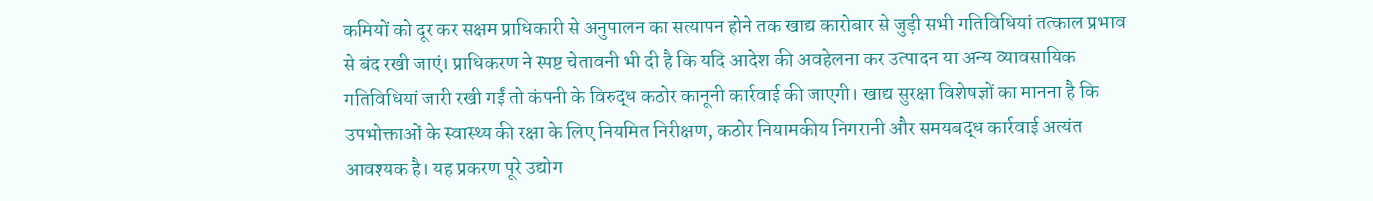कमियों को दूर कर सक्षम प्राधिकारी से अनुपालन का सत्यापन होने तक खाद्य कारोबार से जुड़ी सभी गतिविधियां तत्काल प्रभाव से बंद रखी जाएं। प्राधिकरण ने स्पष्ट चेतावनी भी दी है कि यदि आदेश की अवहेलना कर उत्पादन या अन्य व्यावसायिक गतिविधियां जारी रखी गईं तो कंपनी के विरुद्ध कठोर कानूनी कार्रवाई की जाएगी। खाद्य सुरक्षा विशेषज्ञों का मानना है कि उपभोक्ताओं के स्वास्थ्य की रक्षा के लिए नियमित निरीक्षण, कठोर नियामकीय निगरानी और समयबद्ध कार्रवाई अत्यंत आवश्यक है। यह प्रकरण पूरे उद्योग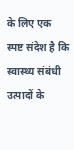के लिए एक स्पष्ट संदेश है कि स्वास्थ्य संबंधी उत्पादों के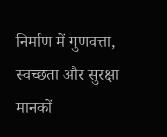निर्माण में गुणवत्ता, स्वच्छता और सुरक्षा मानकों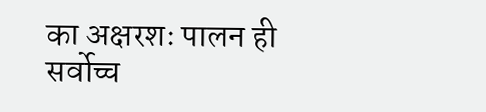का अक्षरशः पालन ही सर्वोच्च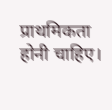प्राथमिकता होनी चाहिए।